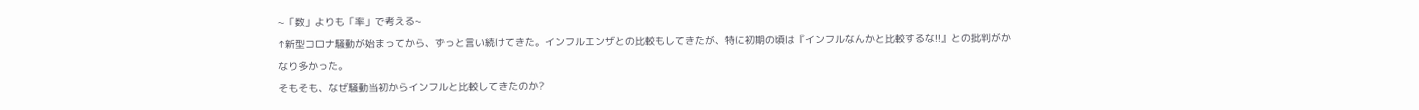~「数」よりも「率」で考える~
↑新型コロナ騒動が始まってから、ずっと言い続けてきた。インフルエンザとの比較もしてきたが、特に初期の頃は『インフルなんかと比較するな!!』との批判がかなり多かった。
そもそも、なぜ騒動当初からインフルと比較してきたのか?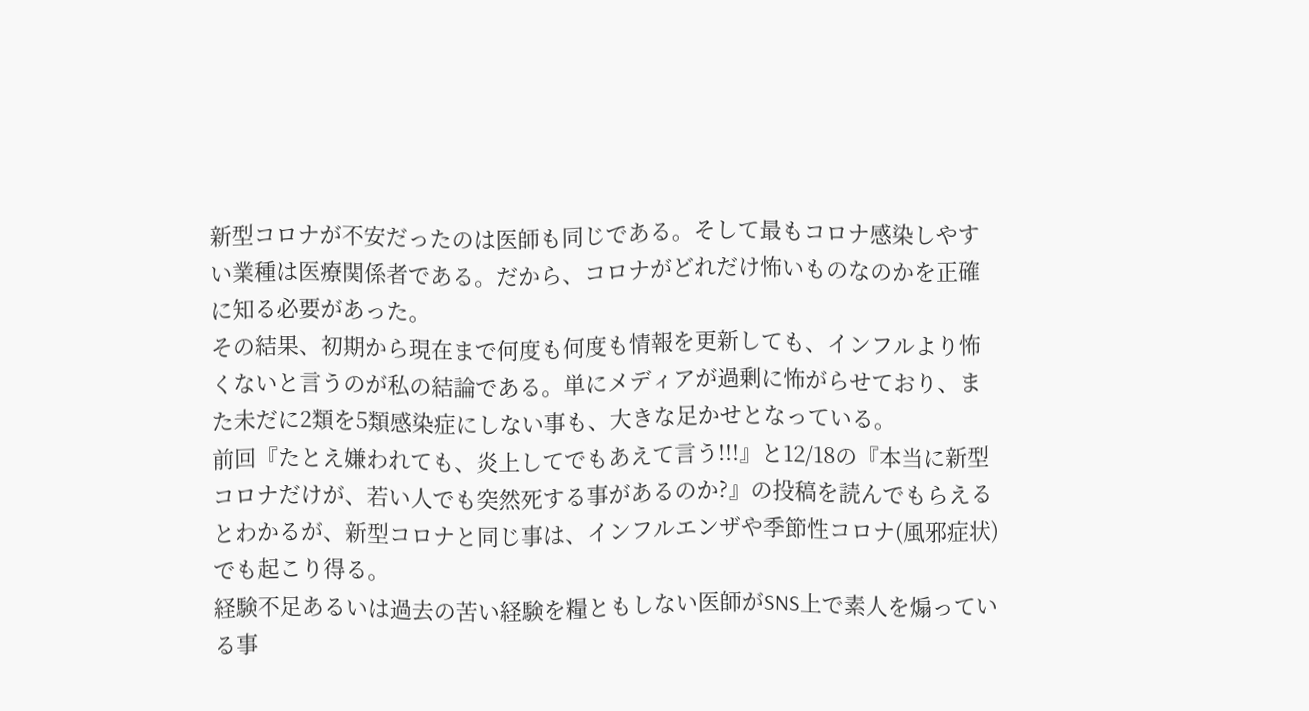新型コロナが不安だったのは医師も同じである。そして最もコロナ感染しやすい業種は医療関係者である。だから、コロナがどれだけ怖いものなのかを正確に知る必要があった。
その結果、初期から現在まで何度も何度も情報を更新しても、インフルより怖くないと言うのが私の結論である。単にメディアが過剰に怖がらせており、また未だに2類を5類感染症にしない事も、大きな足かせとなっている。
前回『たとえ嫌われても、炎上してでもあえて言う!!!』と12/18の『本当に新型コロナだけが、若い人でも突然死する事があるのか?』の投稿を読んでもらえるとわかるが、新型コロナと同じ事は、インフルエンザや季節性コロナ(風邪症状)でも起こり得る。
経験不足あるいは過去の苦い経験を糧ともしない医師がSNS上で素人を煽っている事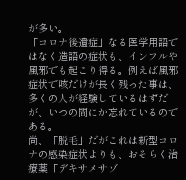が多い。
「コロナ後遺症」なる医学用語ではなく造語の症状も、インフルや風邪でも起こり得る。例えば風邪症状で咳だけが長く残った事は、多くの人が経験しているはずだが、いつの間にか忘れているのである。
尚、「脱毛」だがこれは新型コロナの感染症状よりも、おそらく治療薬「デキサメサゾ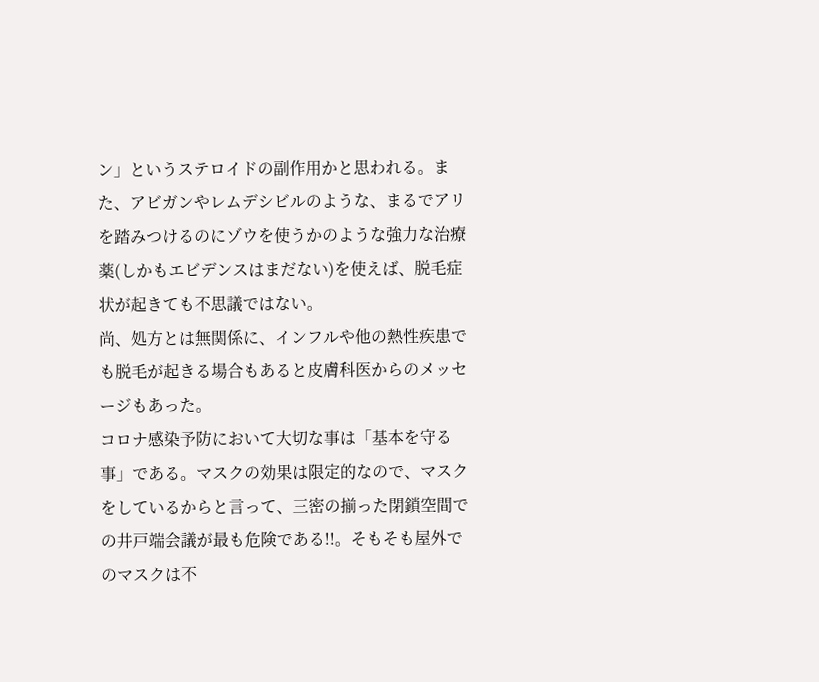ン」というステロイドの副作用かと思われる。また、アビガンやレムデシビルのような、まるでアリを踏みつけるのにゾウを使うかのような強力な治療薬(しかもエビデンスはまだない)を使えば、脱毛症状が起きても不思議ではない。
尚、処方とは無関係に、インフルや他の熱性疾患でも脱毛が起きる場合もあると皮膚科医からのメッセージもあった。
コロナ感染予防において大切な事は「基本を守る事」である。マスクの効果は限定的なので、マスクをしているからと言って、三密の揃った閉鎖空間での井戸端会議が最も危険である!!。そもそも屋外でのマスクは不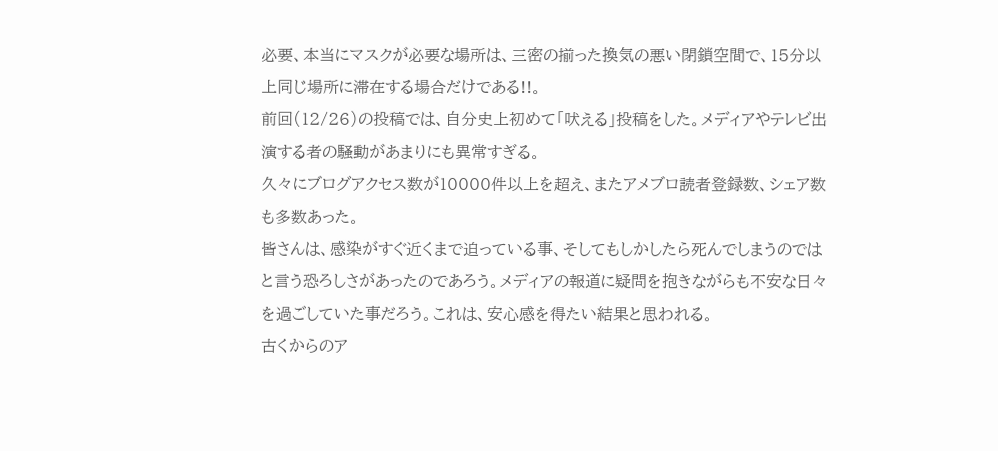必要、本当にマスクが必要な場所は、三密の揃った換気の悪い閉鎖空間で、15分以上同じ場所に滞在する場合だけである!!。
前回(12/26)の投稿では、自分史上初めて「吠える」投稿をした。メディアやテレビ出演する者の騒動があまりにも異常すぎる。
久々にブログアクセス数が10000件以上を超え、またアメブロ読者登録数、シェア数も多数あった。
皆さんは、感染がすぐ近くまで迫っている事、そしてもしかしたら死んでしまうのではと言う恐ろしさがあったのであろう。メディアの報道に疑問を抱きながらも不安な日々を過ごしていた事だろう。これは、安心感を得たい結果と思われる。
古くからのア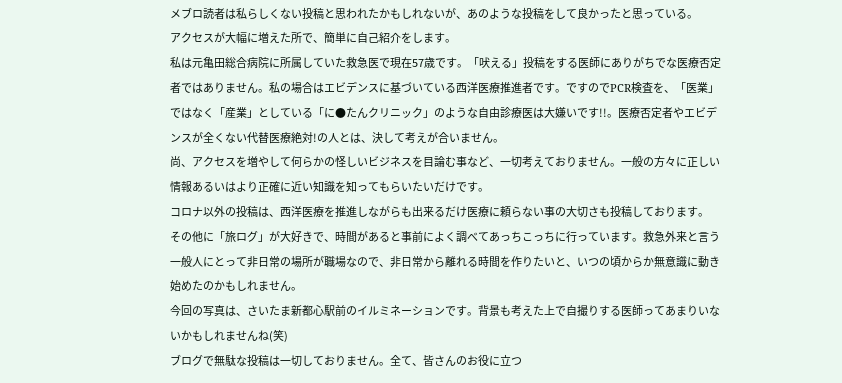メブロ読者は私らしくない投稿と思われたかもしれないが、あのような投稿をして良かったと思っている。
アクセスが大幅に増えた所で、簡単に自己紹介をします。
私は元亀田総合病院に所属していた救急医で現在57歳です。「吠える」投稿をする医師にありがちでな医療否定者ではありません。私の場合はエビデンスに基づいている西洋医療推進者です。ですのでPCR検査を、「医業」ではなく「産業」としている「に●たんクリニック」のような自由診療医は大嫌いです!!。医療否定者やエビデンスが全くない代替医療絶対!の人とは、決して考えが合いません。
尚、アクセスを増やして何らかの怪しいビジネスを目論む事など、一切考えておりません。一般の方々に正しい情報あるいはより正確に近い知識を知ってもらいたいだけです。
コロナ以外の投稿は、西洋医療を推進しながらも出来るだけ医療に頼らない事の大切さも投稿しております。
その他に「旅ログ」が大好きで、時間があると事前によく調べてあっちこっちに行っています。救急外来と言う一般人にとって非日常の場所が職場なので、非日常から離れる時間を作りたいと、いつの頃からか無意識に動き始めたのかもしれません。
今回の写真は、さいたま新都心駅前のイルミネーションです。背景も考えた上で自撮りする医師ってあまりいないかもしれませんね(笑)
ブログで無駄な投稿は一切しておりません。全て、皆さんのお役に立つ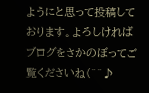ようにと思って投稿しております。よろしければブログをさかのぼってご覧くださいね(^^♪